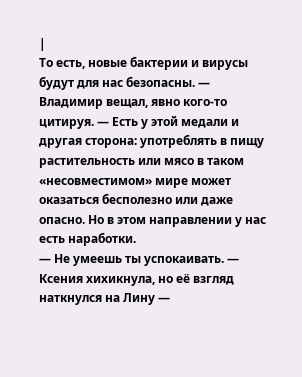|
То есть, новые бактерии и вирусы будут для нас безопасны. — Владимир вещал, явно кого-то цитируя. — Есть у этой медали и другая сторона: употреблять в пищу растительность или мясо в таком «несовместимом» мире может оказаться бесполезно или даже опасно. Но в этом направлении у нас есть наработки.
— Не умеешь ты успокаивать. — Ксения хихикнула, но её взгляд наткнулся на Лину —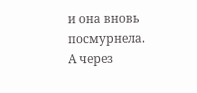и она вновь посмурнела.
А через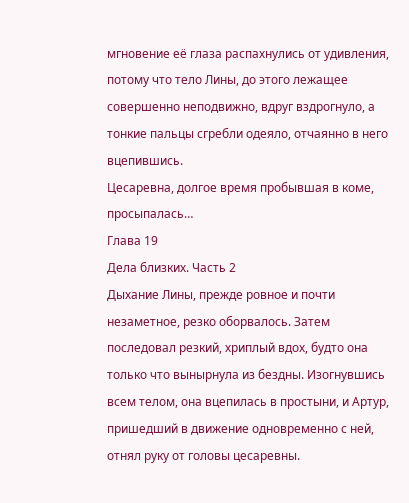мгновение её глаза распахнулись от удивления, потому что тело Лины, до этого лежащее совершенно неподвижно, вдруг вздрогнуло, а тонкие пальцы сгребли одеяло, отчаянно в него вцепившись.
Цесаревна, долгое время пробывшая в коме, просыпалась…
Глава 19
Дела близких. Часть 2
Дыхание Лины, прежде ровное и почти незаметное, резко оборвалось. Затем последовал резкий, хриплый вдох, будто она только что вынырнула из бездны. Изогнувшись всем телом, она вцепилась в простыни, и Артур, пришедший в движение одновременно с ней, отнял руку от головы цесаревны.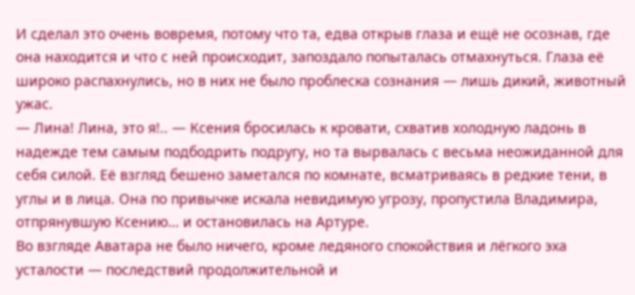И сделал это очень вовремя, потому что та, едва открыв глаза и ещё не осознав, где она находится и что с ней происходит, запоздало попыталась отмахнуться. Глаза её широко распахнулись, но в них не было проблеска сознания — лишь дикий, животный ужас.
— Лина! Лина, это я!.. — Ксения бросилась к кровати, схватив холодную ладонь в надежде тем самым подбодрить подругу, но та вырвалась с весьма неожиданной для себя силой. Её взгляд бешено заметался по комнате, всматриваясь в редкие тени, в углы и в лица. Она по привычке искала невидимую угрозу, пропустила Владимира, отпрянувшую Ксению… и остановилась на Артуре.
Во взгляде Аватара не было ничего, кроме ледяного спокойствия и лёгкого эха усталости — последствий продолжительной и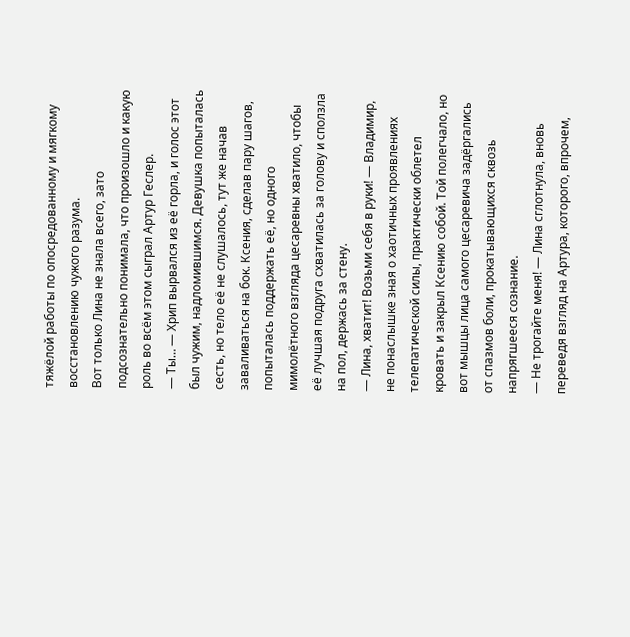тяжёлой работы по опосредованному и мягкому восстановлению чужого разума.
Вот только Лина не знала всего, зато подсознательно понимала, что произошло и какую роль во всём этом сыграл Артур Геслер.
— Ты… — Хрип вырвался из её горла, и голос этот был чужим, надломившимся. Девушка попыталась сесть, но тело её не слушалось, тут же начав заваливаться на бок. Ксения, сделав пару шагов, попыталась поддержать её, но одного мимолётного взгляда цесаревны хватило, чтобы её лучшая подруга схватилась за голову и сползла на пол, держась за стену.
— Лина, хватит! Возьми себя в руки! — Владимир, не понаслышке зная о хаотичных проявлениях телепатической силы, практически облетел кровать и закрыл Ксению собой. Той полегчало, но вот мышцы лица самого цесаревича задёргались от спазмов боли, прокатывающихся сквозь напрягшееся сознание.
— Не трогайте меня! — Лина сглотнула, вновь переведя взгляд на Артура, которого, впрочем,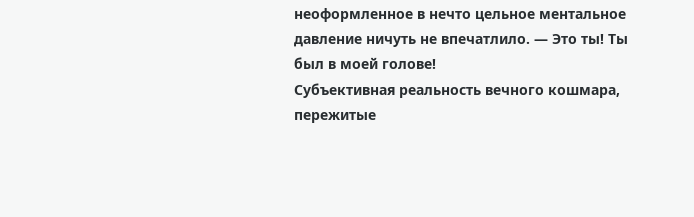неоформленное в нечто цельное ментальное давление ничуть не впечатлило. — Это ты! Ты был в моей голове!
Субъективная реальность вечного кошмара, пережитые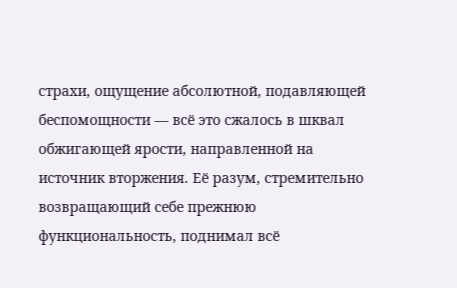страхи, ощущение абсолютной, подавляющей беспомощности — всё это сжалось в шквал обжигающей ярости, направленной на источник вторжения. Её разум, стремительно возвращающий себе прежнюю функциональность, поднимал всё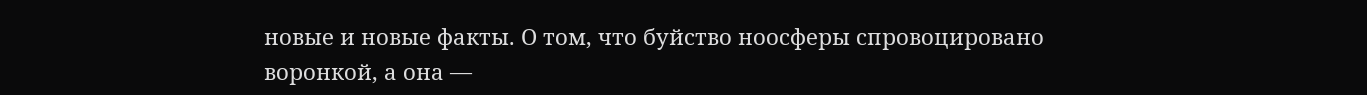новые и новые факты. О том, что буйство ноосферы спровоцировано воронкой, а она —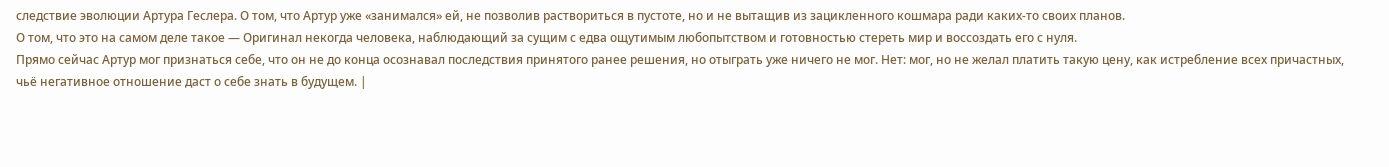следствие эволюции Артура Геслера. О том, что Артур уже «занимался» ей, не позволив раствориться в пустоте, но и не вытащив из зацикленного кошмара ради каких-то своих планов.
О том, что это на самом деле такое — Оригинал некогда человека, наблюдающий за сущим с едва ощутимым любопытством и готовностью стереть мир и воссоздать его с нуля.
Прямо сейчас Артур мог признаться себе, что он не до конца осознавал последствия принятого ранее решения, но отыграть уже ничего не мог. Нет: мог, но не желал платить такую цену, как истребление всех причастных, чьё негативное отношение даст о себе знать в будущем. |